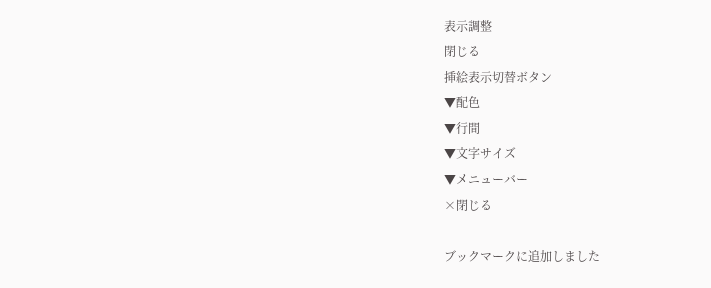表示調整
閉じる
挿絵表示切替ボタン
▼配色
▼行間
▼文字サイズ
▼メニューバー
×閉じる

ブックマークに追加しました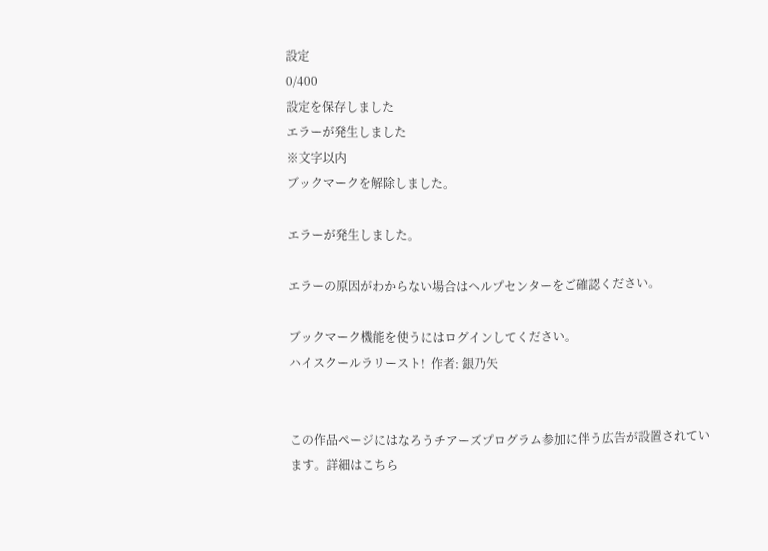設定
0/400
設定を保存しました
エラーが発生しました
※文字以内
ブックマークを解除しました。

エラーが発生しました。

エラーの原因がわからない場合はヘルプセンターをご確認ください。

ブックマーク機能を使うにはログインしてください。
ハイスクールラリースト!  作者: 銀乃矢


この作品ページにはなろうチアーズプログラム参加に伴う広告が設置されています。詳細はこちら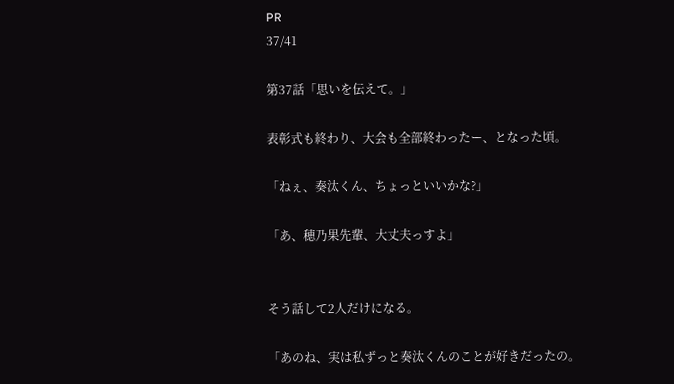PR
37/41

第37話「思いを伝えて。」

表彰式も終わり、大会も全部終わったー、となった頃。

「ねぇ、奏汰くん、ちょっといいかな?」

「あ、穂乃果先輩、大丈夫っすよ」


そう話して2人だけになる。

「あのね、実は私ずっと奏汰くんのことが好きだったの。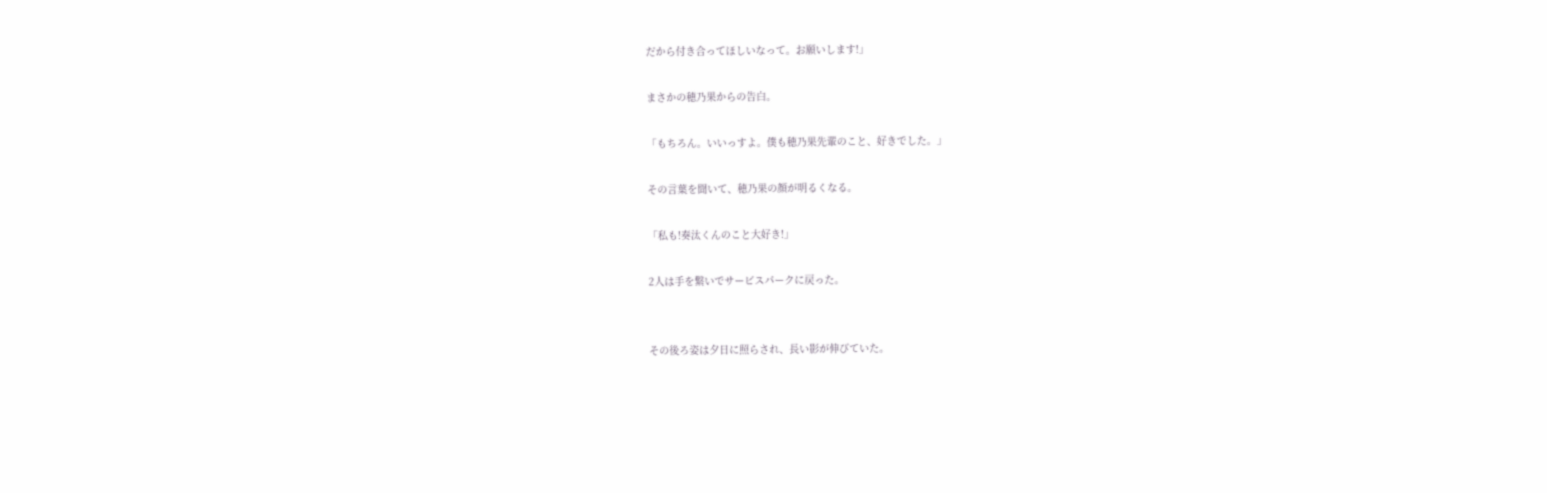だから付き合ってほしいなって。お願いします!」

まさかの穂乃果からの告白。

「もちろん。いいっすよ。僕も穂乃果先輩のこと、好きでした。」

その言葉を聞いて、穂乃果の顔が明るくなる。

「私も!奏汰くんのこと大好き!」

2人は手を繋いでサービスパークに戻った。


その後ろ姿は夕日に照らされ、長い影が伸びていた。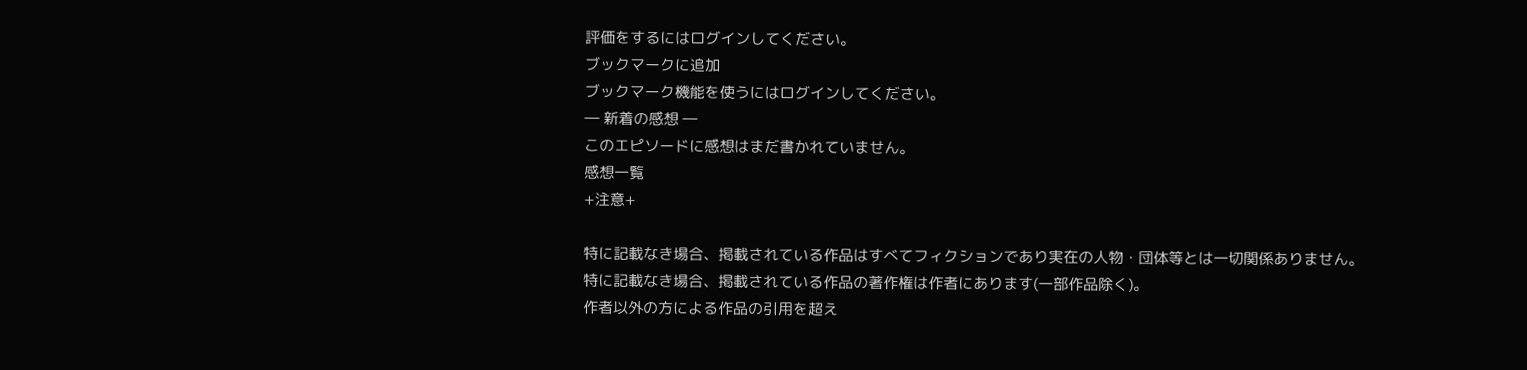評価をするにはログインしてください。
ブックマークに追加
ブックマーク機能を使うにはログインしてください。
― 新着の感想 ―
このエピソードに感想はまだ書かれていません。
感想一覧
+注意+

特に記載なき場合、掲載されている作品はすべてフィクションであり実在の人物・団体等とは一切関係ありません。
特に記載なき場合、掲載されている作品の著作権は作者にあります(一部作品除く)。
作者以外の方による作品の引用を超え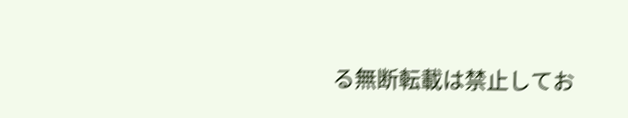る無断転載は禁止してお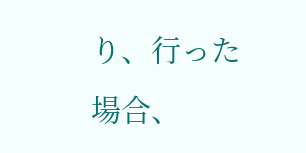り、行った場合、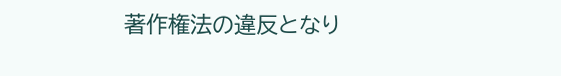著作権法の違反となり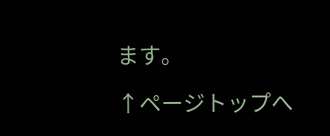ます。

↑ページトップへ